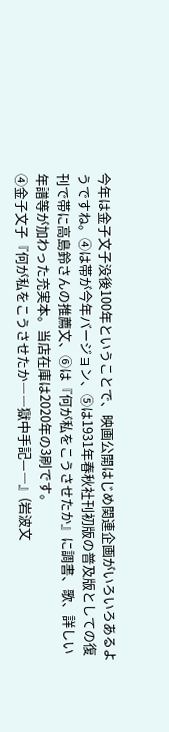今年は金子文子没後100年ということで、映画公開はじめ関連企画がいろいろあるようですね。④は帯が今年バージョン、⑤は1931年春秋社刊初版の普及版としての復刊で帯に高島鈴さんの推薦文、⑥は『何が私をこうさせたか』に調書、歌、詳しい年譜等が加わった充実本。当店在庫は2020年の3刷です。
④金子文子『何が私をこうさせたか――獄中手記—―』(岩波文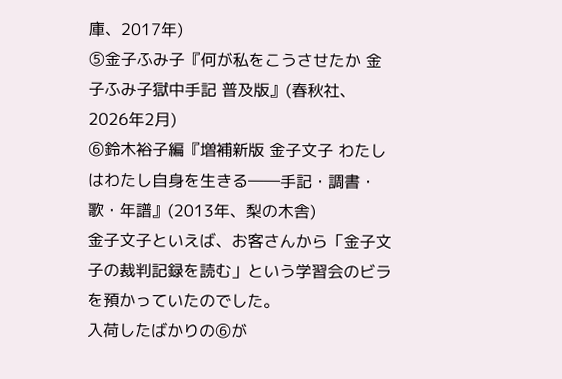庫、2017年)
⑤金子ふみ子『何が私をこうさせたか 金子ふみ子獄中手記 普及版』(春秋社、2026年2月)
⑥鈴木裕子編『増補新版 金子文子 わたしはわたし自身を生きる――手記・調書・歌・年譜』(2013年、梨の木舎)
金子文子といえば、お客さんから「金子文子の裁判記録を読む」という学習会のビラを預かっていたのでした。
入荷したばかりの⑥が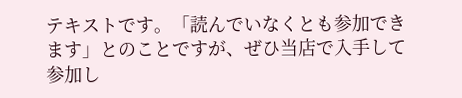テキストです。「読んでいなくとも参加できます」とのことですが、ぜひ当店で入手して参加し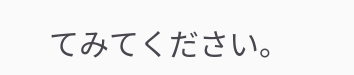てみてください。